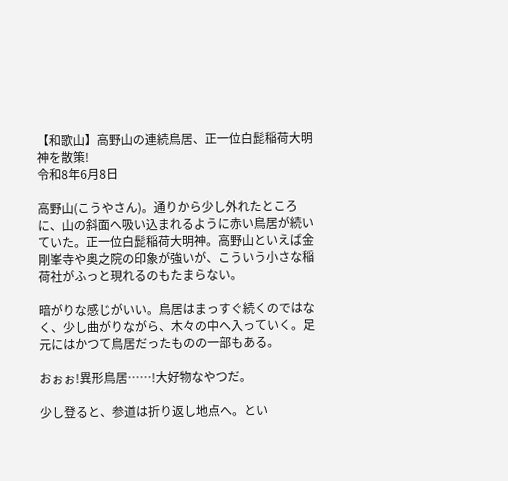【和歌山】高野山の連続鳥居、正一位白髭稲荷大明神を散策!
令和8年6月8日

高野山(こうやさん)。通りから少し外れたところに、山の斜面へ吸い込まれるように赤い鳥居が続いていた。正一位白髭稲荷大明神。高野山といえば金剛峯寺や奥之院の印象が強いが、こういう小さな稲荷社がふっと現れるのもたまらない。

暗がりな感じがいい。鳥居はまっすぐ続くのではなく、少し曲がりながら、木々の中へ入っていく。足元にはかつて鳥居だったものの一部もある。

おぉぉ!異形鳥居……!大好物なやつだ。

少し登ると、参道は折り返し地点へ。とい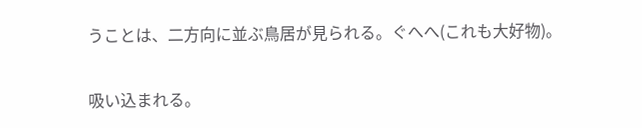うことは、二方向に並ぶ鳥居が見られる。ぐへへ(これも大好物)。

吸い込まれる。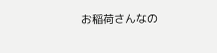お稲荷さんなの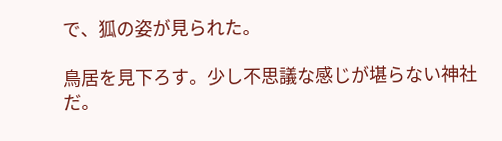で、狐の姿が見られた。

鳥居を見下ろす。少し不思議な感じが堪らない神社だ。